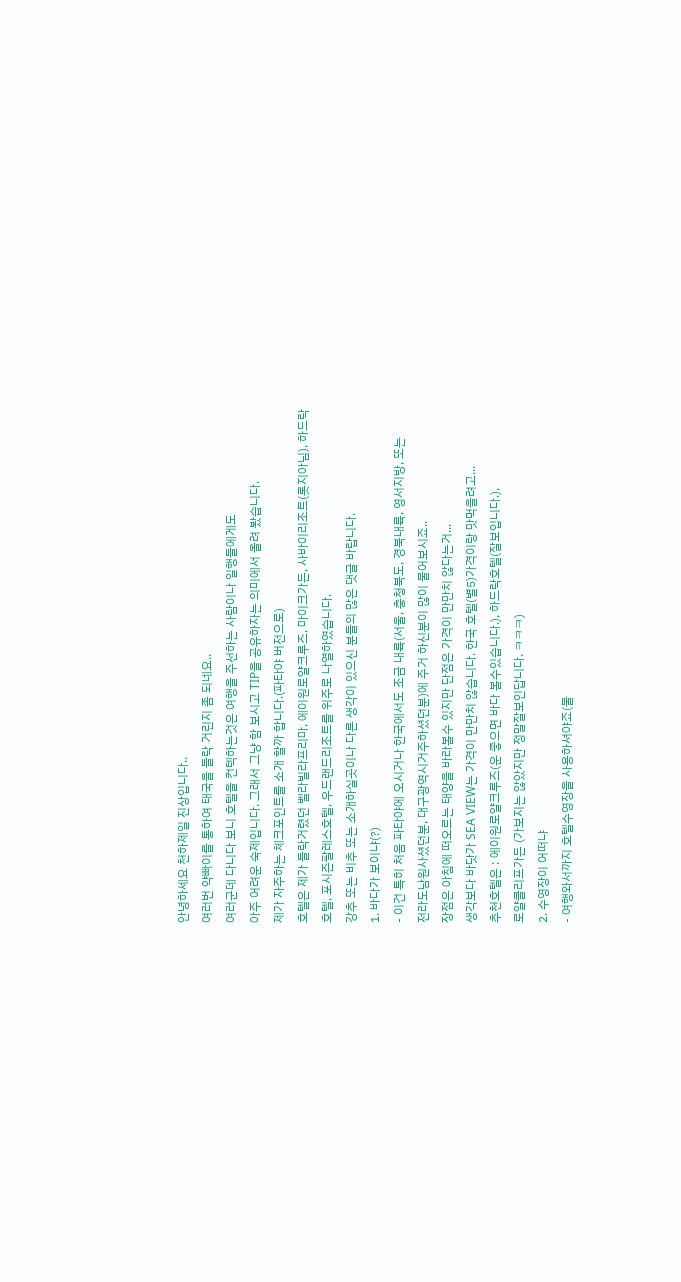안녕하세요 천하제일 진상입니다..
여러번 약빠이를 통하여 태국을 들락 거린지 좀 되네요..
여러군데 다니다 보니 호텔을 컨텍하는것은 여행을 주선하는 사람이나 일행들에게도
아주 어려운 숙제입니다. 그래서 그냥 함 보시고 TIP을 공유하자는 의미에서 올려 봤습니다.
제가 자주하는 체크포인트를 소개 할까 합니다.(파타야 버전으로)
호텔은 제가 들락거렸던 벨라빌라프리마, 에이원로얄크루즈, 마이크가든, 사바이리조트(롯지아님), 하드락호텔, 포시즌팔레스호텔, 우드랜드리조트를 위주로 나열하였습니다.
강추 또는 비추 또는 소개하실곳이나 다른 생각이 있으신 분들의 많은 댓글 바랍니다.
1. 바다가 보이냐(?)
- 이건 특히 처음 파타야에 오시거나 한국에서도 조금 내륙(서울, 충청북도, 경북내륙, 영서지방, 또는
전라도남원사셨던분, 대구광역시거주하셨던분)에 주거 하신분이 많이 물어보시죠..
장점은 아침에 떠오르는 태양을 바라볼수 있지만 단점은 가격이 만만치 않다는거...
생각보다 바닷가 SEA VIEW는 가격이 만만치 않습니다. 한국 호텔(별5)가격이랑 맛먹을려고...
추천호텔은 : 에이원로얄크루즈(운 좋으면 바다 볼수있습니다.), 하드락호텔(잘보입니다.),
로얄클리프가든 (가보지는 않았지만 정말잘보인답니다. ㅋㅋㅋ)
2. 수영장이 어떠냐
- 여행와서까지 호텔수영장을 사용하셔야죠(물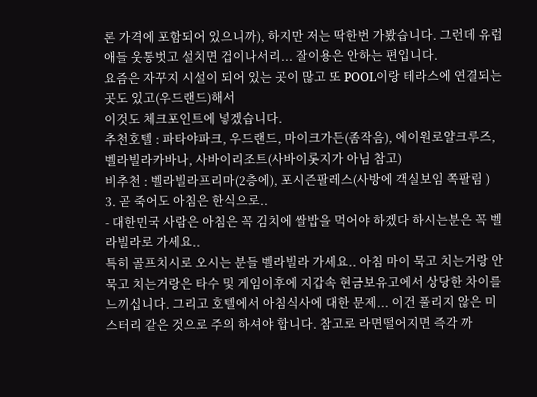론 가격에 포함되어 있으니까), 하지만 저는 딱한번 가봤습니다. 그런데 유럽애들 웃통벗고 설치면 겁이나서리... 잘이용은 안하는 편입니다.
요즘은 자꾸지 시설이 되어 있는 곳이 많고 또 POOL이랑 테라스에 연결되는곳도 있고(우드랜드)해서
이것도 체크포인트에 넣겠습니다.
추천호텔 : 파타야파크, 우드랜드, 마이크가든(좀작음), 에이원로얄크루즈, 벨라빌라카바나, 사바이리조트(사바이롯지가 아님 참고)
비추천 : 벨라빌라프리마(2층에), 포시즌팔레스(사방에 객실보임 쪽팔림 )
3. 곧 죽어도 아침은 한식으로..
- 대한민국 사람은 아침은 꼭 김치에 쌀밥을 먹어야 하겠다 하시는분은 꼭 벨라빌라로 가세요..
특히 골프치시로 오시는 분들 벨라빌라 가세요.. 아침 마이 묵고 치는거랑 안묵고 치는거랑은 타수 및 게임이후에 지갑속 현금보유고에서 상당한 차이를 느끼십니다. 그리고 호텔에서 아침식사에 대한 문제... 이건 풀리지 않은 미스터리 같은 것으로 주의 하셔야 합니다. 참고로 라면떨어지면 즉각 까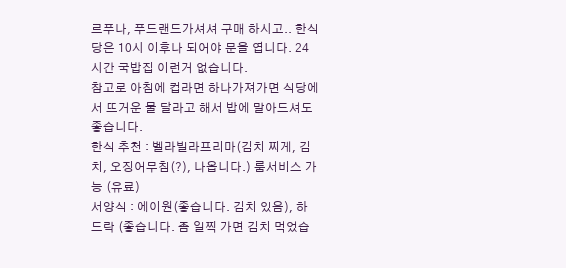르푸나, 푸드랜드가셔셔 구매 하시고.. 한식당은 10시 이후나 되어야 문을 엽니다. 24시간 국밥집 이런거 없습니다.
참고로 아침에 컵라면 하나가져가면 식당에서 뜨거운 물 달라고 해서 밥에 말아드셔도 좋습니다.
한식 추천 : 벨라빌라프리마(김치 찌게, 김치, 오징어무침(?), 나옵니다.) 룸서비스 가능 (유료)
서양식 : 에이원(좋습니다. 김치 있음), 하드락 (좋습니다. 좀 일찍 가면 김치 먹었습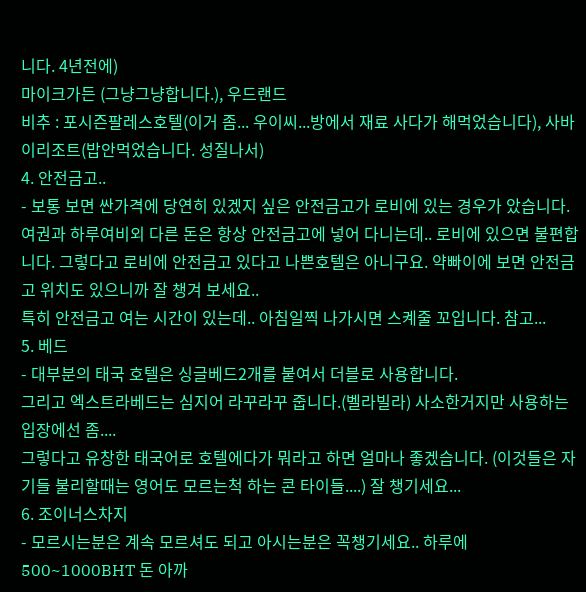니다. 4년전에)
마이크가든 (그냥그냥합니다.), 우드랜드
비추 : 포시즌팔레스호텔(이거 좀... 우이씨...방에서 재료 사다가 해먹었습니다), 사바이리조트(밥안먹었습니다. 성질나서)
4. 안전금고..
- 보통 보면 싼가격에 당연히 있겠지 싶은 안전금고가 로비에 있는 경우가 았습니다. 여권과 하루여비외 다른 돈은 항상 안전금고에 넣어 다니는데.. 로비에 있으면 불편합니다. 그렇다고 로비에 안전금고 있다고 나쁜호텔은 아니구요. 약빠이에 보면 안전금고 위치도 있으니까 잘 챙겨 보세요..
특히 안전금고 여는 시간이 있는데.. 아침일찍 나가시면 스켸줄 꼬입니다. 참고...
5. 베드
- 대부분의 태국 호텔은 싱글베드2개를 붙여서 더블로 사용합니다.
그리고 엑스트라베드는 심지어 라꾸라꾸 줍니다.(벨라빌라) 사소한거지만 사용하는 입장에선 좀....
그렇다고 유창한 태국어로 호텔에다가 뭐라고 하면 얼마나 좋겠습니다. (이것들은 자기들 불리할때는 영어도 모르는척 하는 콘 타이들....) 잘 챙기세요...
6. 조이너스차지
- 모르시는분은 계속 모르셔도 되고 아시는분은 꼭챙기세요.. 하루에 500~1000BHT 돈 아까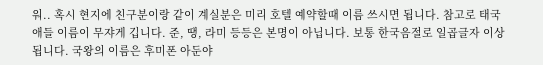워.. 혹시 현지에 친구분이랑 같이 계실분은 미리 호텔 예약할때 이름 쓰시면 됩니다. 참고로 태국애들 이름이 무쟈게 깁니다. 준, 땡, 라미 등등은 본명이 아닙니다. 보통 한국음절로 일곱글자 이상됩니다. 국왕의 이름은 후미폰 아둔야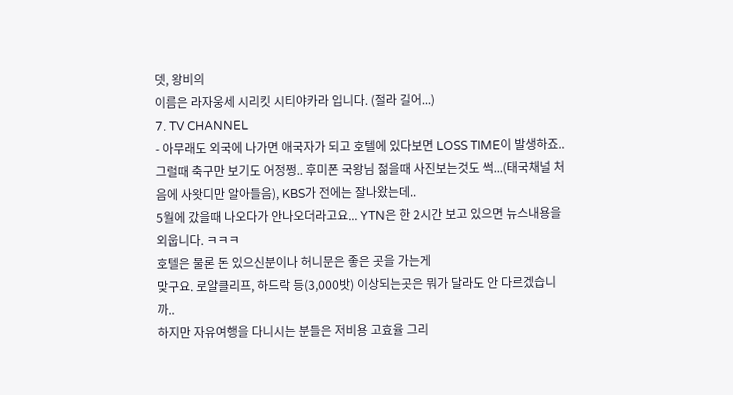뎃, 왕비의
이름은 라자웅세 시리킷 시티야카라 입니다. (절라 길어...)
7. TV CHANNEL
- 아무래도 외국에 나가면 애국자가 되고 호텔에 있다보면 LOSS TIME이 발생하죠.. 그럴때 축구만 보기도 어정쩡.. 후미폰 국왕님 젊을때 사진보는것도 썩...(태국채널 처음에 사왓디만 알아들음), KBS가 전에는 잘나왔는데..
5월에 갔을때 나오다가 안나오더라고요... YTN은 한 2시간 보고 있으면 뉴스내용을 외웁니다. ㅋㅋㅋ
호텔은 물론 돈 있으신분이나 허니문은 좋은 곳을 가는게
맞구요. 로얄클리프, 하드락 등(3,000밧) 이상되는곳은 뭐가 달라도 안 다르겠습니까..
하지만 자유여행을 다니시는 분들은 저비용 고효율 그리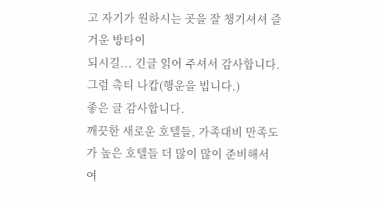고 자기가 원하시는 곳을 잘 챙기셔셔 즐거운 방타이
되시길... 긴글 읽어 주셔서 감사합니다. 그럼 촉티 나캅(행운을 빕니다.)
좋은 글 감사합니다.
깨끗한 새로운 호텔들, 가족대비 만족도가 높은 호텔들 더 많이 많이 준비해서
여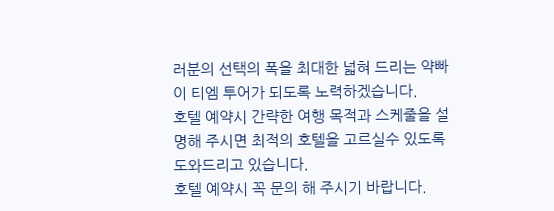러분의 선택의 폭을 최대한 넓혀 드리는 약빠이 티엠 투어가 되도록 노력하겠습니다.
호텔 예약시 간략한 여행 목적과 스케줄을 설명해 주시면 최적의 호텔을 고르실수 있도록 도와드리고 있습니다.
호텔 예약시 꼭 문의 해 주시기 바랍니다.